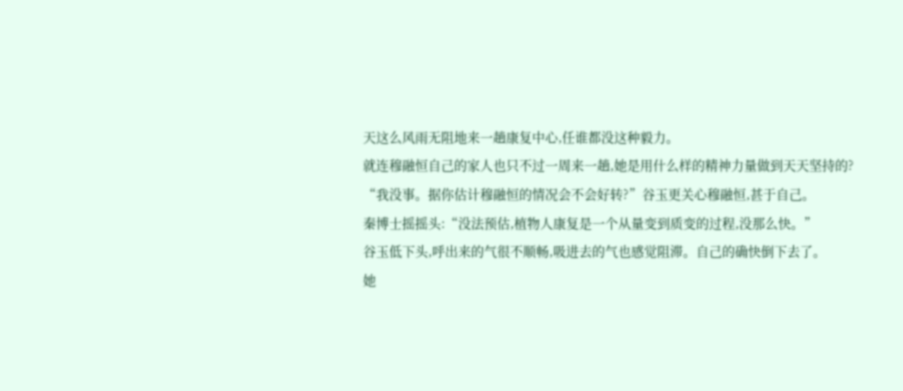天这么风雨无阻地来一趟康复中心,任谁都没这种毅力。
就连穆融恒自己的家人也只不过一周来一趟,她是用什么样的精神力量做到天天坚持的?
“我没事。据你估计穆融恒的情况会不会好转?”谷玉更关心穆融恒,甚于自己。
秦博士摇摇头:“没法预估,植物人康复是一个从量变到质变的过程,没那么快。”
谷玉低下头,呼出来的气很不顺畅,吸进去的气也感觉阻滞。自己的确快倒下去了。
她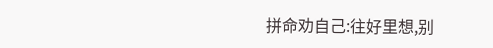拼命劝自己:往好里想,别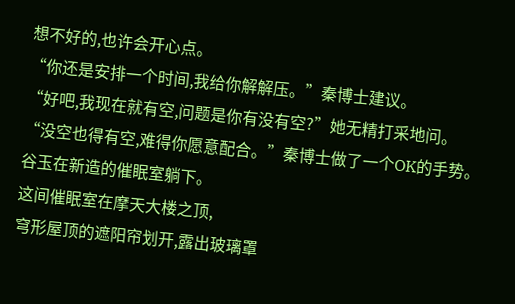想不好的,也许会开心点。
“你还是安排一个时间,我给你解解压。”秦博士建议。
“好吧,我现在就有空,问题是你有没有空?”她无精打采地问。
“没空也得有空,难得你愿意配合。”秦博士做了一个OK的手势。
谷玉在新造的催眠室躺下。
这间催眠室在摩天大楼之顶,
穹形屋顶的遮阳帘划开,露出玻璃罩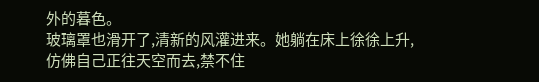外的暮色。
玻璃罩也滑开了,清新的风灌进来。她躺在床上徐徐上升,仿佛自己正往天空而去,禁不住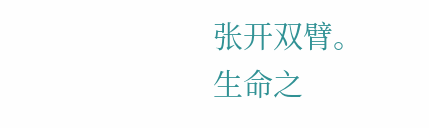张开双臂。
生命之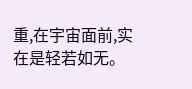重,在宇宙面前,实在是轻若如无。